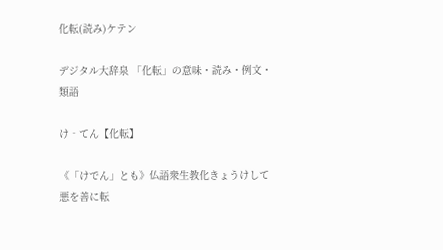化転(読み)ケテン

デジタル大辞泉 「化転」の意味・読み・例文・類語

け‐てん【化転】

《「けでん」とも》仏語衆生教化きょうけして悪を善に転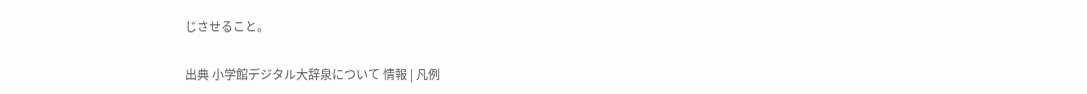じさせること。

出典 小学館デジタル大辞泉について 情報 | 凡例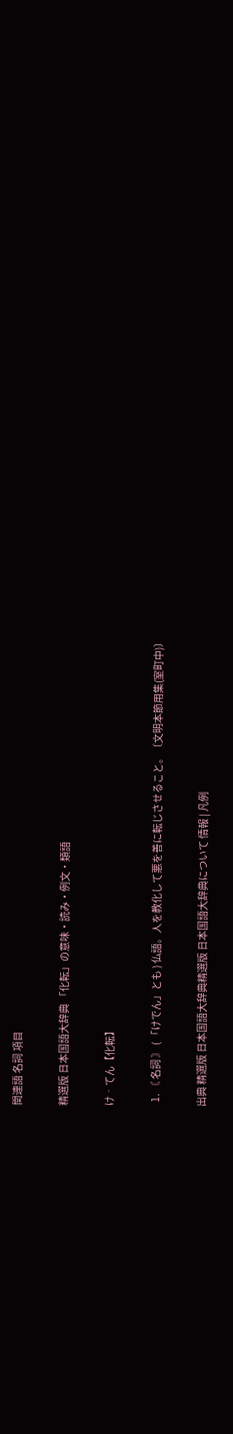関連語 名詞 項目

精選版 日本国語大辞典 「化転」の意味・読み・例文・類語

け‐てん【化転】

  1. 〘 名詞 〙 ( 「けでん」とも ) 仏語。人を教化して悪を善に転じさせること。〔文明本節用集(室町中)〕

出典 精選版 日本国語大辞典精選版 日本国語大辞典について 情報 | 凡例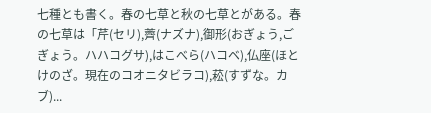七種とも書く。春の七草と秋の七草とがある。春の七草は「芹(セリ),薺(ナズナ),御形(おぎょう,ごぎょう。ハハコグサ),はこべら(ハコベ),仏座(ほとけのざ。現在のコオニタビラコ),菘(すずな。カブ)...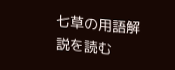七草の用語解説を読む